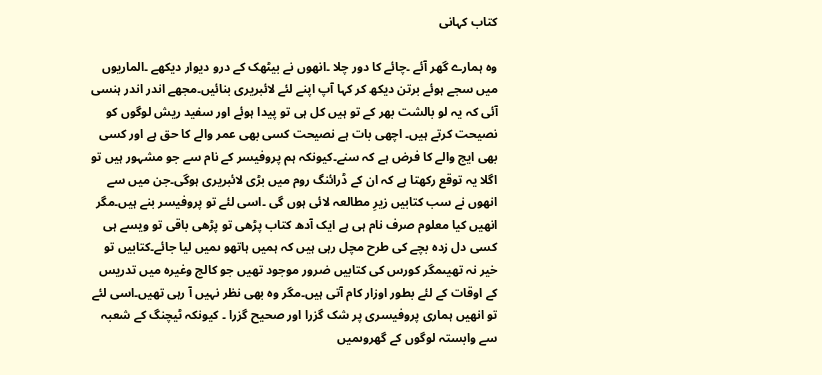کتاب کہانی

وہ ہمارے گھر آئے ۔چائے کا دور چلا ۔انھوں نے بیٹھک کے درو دیوار دیکھے ۔الماریوں میں سجے ہوئے برتن دیکھ کر کہا آپ اپنے لئے لائبریری بنائیں۔مجھے اندر اندر ہنسی آئی کہ یہ لو بالشت بھر کے تو ہیں کل ہی تو پیدا ہوئے اور سفید ریش لوگوں کو نصیحت کرتے ہیں۔ اچھی بات ہے نصیحت کسی بھی عمر والے کا حق ہے اور کسی بھی ایج والے کا فرض ہے کہ سنے۔کیونکہ ہم پروفیسر کے نام سے جو مشہور ہیں تو اگلا یہ توقع رکھتا ہے کہ ان کے ڈرائنگ روم میں بڑی لائبریری ہوگی۔جن میں سے انھوں نے سب کتابیں زیرِ مطالعہ لائی ہوں گی ۔اسی لئے تو پروفیسر بنے ہیں۔مگر انھیں کیا معلوم صرف نام ہی ہے ایک آدھ کتاب پڑھی تو پڑھی باقی تو ویسے ہی کسی دل زدہ بچے کی طرح مچل رہی ہیں کہ ہمیں ہاتھو ںمیں لیا جائے۔کتابیں تو خیر نہ تھیںمگر کورس کی کتابیں ضرور موجود تھیں جو کالج وغیرہ میں تدریس کے اوقات کے لئے بطور اوزار کام آتی ہیں۔مگر وہ بھی نظر نہیں آ رہی تھیں۔اسی لئے تو انھیں ہماری پروفیسری پر شک گزرا اور صحیح گزرا ۔ کیونکہ ٹیچنگ کے شعبہ سے وابستہ لوگوں کے گھروںمیں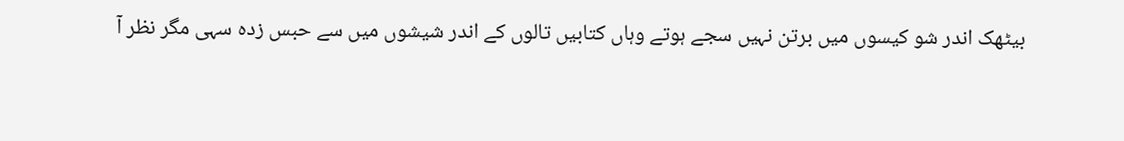بیٹھک اندر شو کیسوں میں برتن نہیں سجے ہوتے وہاں کتابیں تالوں کے اندر شیشوں میں سے حبس زدہ سہی مگر نظر آ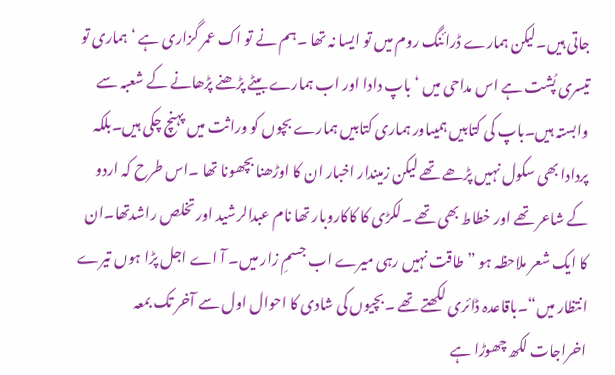جاتی ہیں۔لیکن ہمارے ڈرائنگ روم میں تو ایسا نہ تھا ۔ہم نے تو اک عمر گزاری ہے ‘ہماری تو تیسری پُشت ہے اس مداحی میں ‘باپ دادا اور اب ہمارے بیٹے پڑھنے پڑھانے کے شعبہ سے وابستہ ہیں۔باپ کی کتابیں ہمیںاور ہماری کتابیں ہمارے بچوں کو وراثت میں پہنچ چکی ہیں۔بلکہ پردادا بھی سکول نہیں پڑھے تھے لیکن زمیندار اخبار ان کا اوڑھنا بچھونا تھا ۔اس طرح کہ اردو کے شاعر تھے اور خطاط بھی تھے ۔لکڑی کا کاکاروبار تھا نام عبدالرشید اور تخلص راشدتھا۔ان کا ایک شعر ملاحظہ ہو ”طاقت نہیں رہی میرے اب جسمِ زار میں۔ آ اے اجل پڑا ہوں تیرے انتظار میں“۔باقاعدہ ڈائری لکھتے تھے ۔بچیوں کی شادی کا احوال اول سے آخر تک بمعہ اخراجات لکھ چھوڑا ہے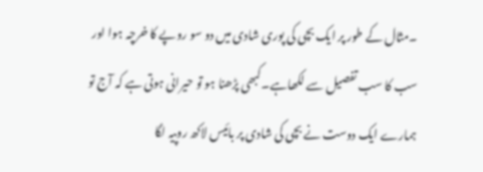۔مثال کے طور پر ایک بچی کی پوری شادی میں دو سو روپے کا خرچہ ہوا اور سب کا سب تفصیل سے لکھاہے۔کبھی پڑھنا ہو تو حیرانی ہوتی ہے کہ آج تو ہمارے ایک دوست نے بچی کی شادی پر بائیس لاکھ روپیہ لگا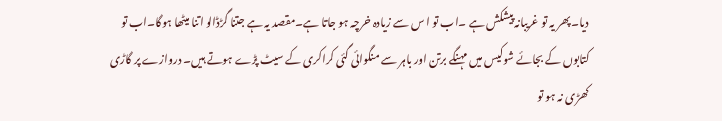دیا۔پھر یہ تو غریبانہ پیشکش ہے ۔اب تو ا س سے زیادہ خرچہ ہو جاتا ہے۔مقصد یہ ہے جتنا گڑڈالو اتنا میٹھا ہوگا۔اب تو کتابوں کے بجائے شوکیس میں مہنگے برتن اور باہر سے منگوائی گئی کراکری کے سیٹ پڑے ہوتے ہیں۔ دروازے پر گاڑی کھڑی نہ ہو تو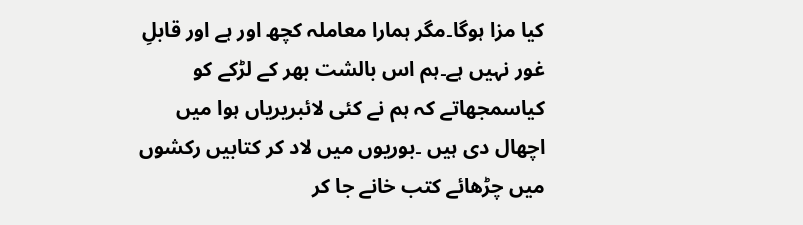کیا مزا ہوگا۔مگر ہمارا معاملہ کچھ اور ہے اور قابلِ غور نہیں ہے۔ہم اس بالشت بھر کے لڑکے کو کیاسمجھاتے کہ ہم نے کئی لائبریریاں ہوا میں اچھال دی ہیں ۔بوریوں میں لاد کر کتابیں رکشوں میں چڑھائے کتب خانے جا کر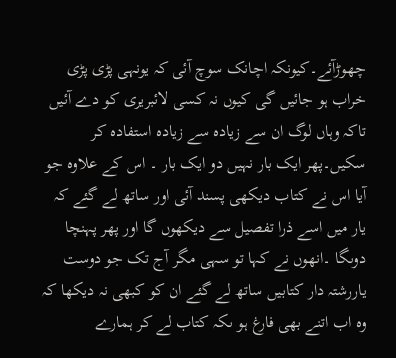چھوڑآئے۔کیونکہ اچانک سوچ آئی کہ یونہی پڑی پڑی خراب ہو جائیں گی کیوں نہ کسی لائبریری کو دے آئیں تاکہ وہاں لوگ ان سے زیادہ سے زیادہ استفادہ کر سکیں۔پھر ایک بار نہیں دو ایک بار ۔ اس کے علاوہ جو آیا اس نے کتاب دیکھی پسند آئی اور ساتھ لے گئے کہ یار میں اسے ذرا تفصیل سے دیکھوں گا اور پھر پہنچا دوںگا ۔انھوں نے کہا تو سہی مگر آج تک جو دوست یاررشتہ دار کتابیں ساتھ لے گئے ان کو کبھی نہ دیکھا کہ وہ اب اتنے بھی فارغ ہو ںکہ کتاب لے کر ہمارے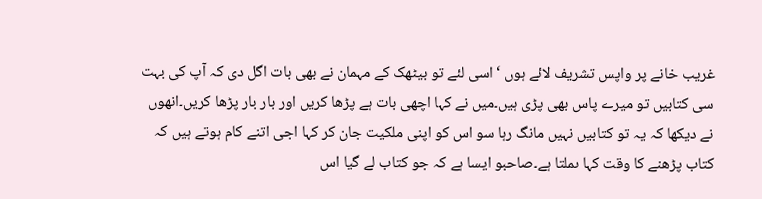غریب خانے پر واپس تشریف لائے ہوں ‘اسی لئے تو بیٹھک کے مہمان نے بھی بات اگل دی کہ آپ کی بہت سی کتابیں تو میرے پاس بھی پڑی ہیں۔میں نے کہا اچھی بات ہے پڑھا کریں اور بار بار پڑھا کریں۔انھوں نے دیکھا کہ یہ تو کتابیں نہیں مانگ رہا سو اس کو اپنی ملکیت جان کر کہا اجی اتنے کام ہوتے ہیں کہ کتاب پڑھنے کا وقت کہا ںملتا ہے۔صاحبو ایسا ہے کہ جو کتاب لے گیا اس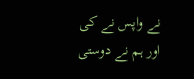نے واپس نے کی اور ہم نے دوستی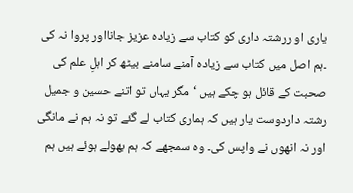یاری او ررشتہ داری کو کتاب سے زیادہ عزیز جانااور پروا نہ کی ۔ہم اصل میں کتاب سے زیادہ آمنے سامنے بیٹھ کر اہلِ علم کی صحبت کے قائل ہو چکے ہیں ‘مگر یہاں تو اتنے حسین و جمیل رشتہ داردوست یار ہیں کہ ہماری کتاب لے گئے تو نہ ہم نے مانگی اور نہ انھوں نے واپس کی۔ وہ سمجھے کہ ہم بھولے ہوئے ہیں ہم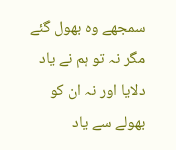سمجھے وہ بھول گئے مگر نہ تو ہم نے یاد دلایا اور نہ ان کو بھولے سے یاد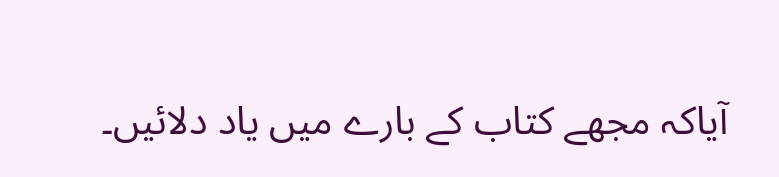آیاکہ مجھے کتاب کے بارے میں یاد دلائیں۔